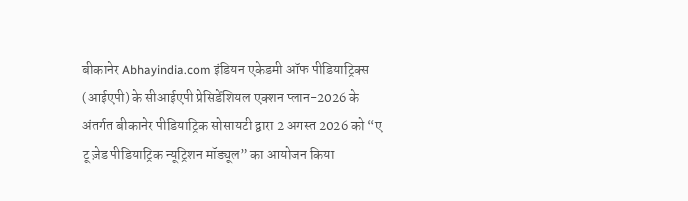बीकानेर Abhayindia.com इंडियन एकेडमी ऑफ पीडियाट्रिक्स (आईएपी) के सीआईएपी प्रेसिडेंशियल एक्शन प्लान-2026 के अंतर्गत बीकानेर पीडियाट्रिक सोसायटी द्वारा 2 अगस्त 2026 को “ए टू ज़ेड पीडियाट्रिक न्यूट्रिशन मॉड्यूल” का आयोजन किया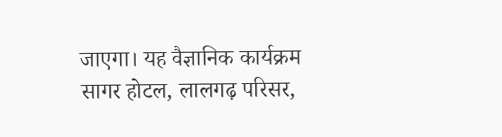जाएगा। यह वैज्ञानिक कार्यक्रम सागर होटल, लालगढ़ परिसर,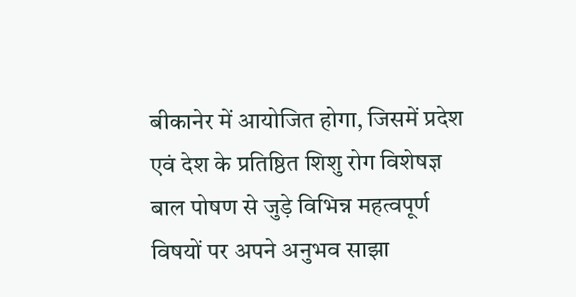बीकानेर में आयोजित होगा, जिसमें प्रदेश एवं देश के प्रतिष्ठित शिशु रोग विशेषज्ञ बाल पोषण से जुड़े विभिन्न महत्वपूर्ण विषयों पर अपने अनुभव साझा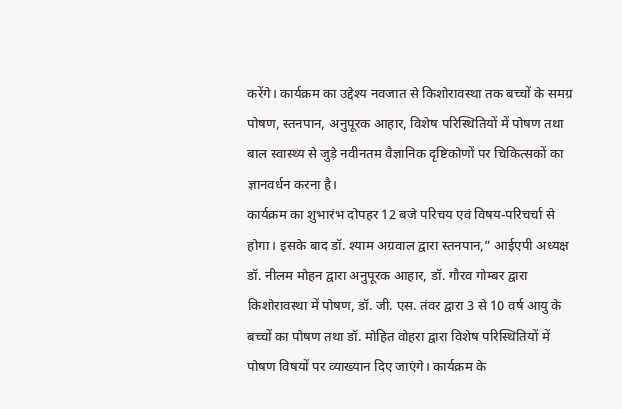करेंगे। कार्यक्रम का उद्देश्य नवजात से किशोरावस्था तक बच्चों के समग्र पोषण, स्तनपान, अनुपूरक आहार, विशेष परिस्थितियों में पोषण तथा बाल स्वास्थ्य से जुड़े नवीनतम वैज्ञानिक दृष्टिकोणों पर चिकित्सकों का ज्ञानवर्धन करना है।
कार्यक्रम का शुभारंभ दोपहर 12 बजे परिचय एवं विषय-परिचर्चा से होगा। इसके बाद डॉ. श्याम अग्रवाल द्वारा स्तनपान,” आईएपी अध्यक्ष डॉ. नीलम मोहन द्वारा अनुपूरक आहार, डॉ. गौरव गोम्बर द्वारा किशोरावस्था में पोषण, डॉ. जी. एस. तंवर द्वारा 3 से 10 वर्ष आयु के बच्चों का पोषण तथा डॉ. मोहित वोहरा द्वारा विशेष परिस्थितियों में पोषण विषयों पर व्याख्यान दिए जाएंगे। कार्यक्रम के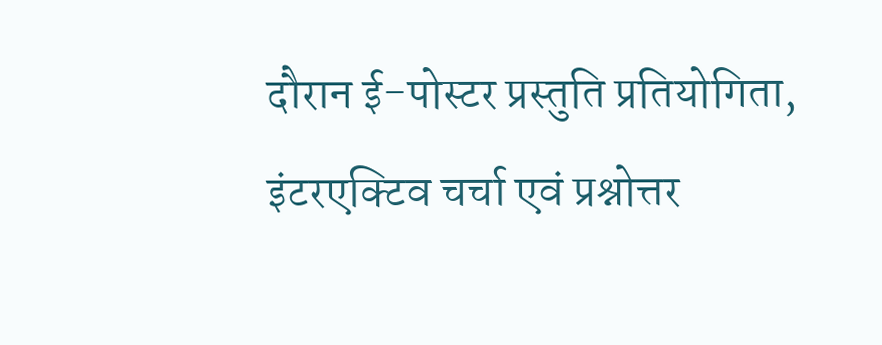दौरान ई-पोस्टर प्रस्तुति प्रतियोगिता, इंटरएक्टिव चर्चा एवं प्रश्नोत्तर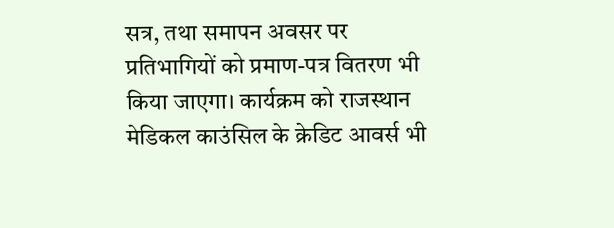सत्र, तथा समापन अवसर पर प्रतिभागियों को प्रमाण-पत्र वितरण भी किया जाएगा। कार्यक्रम को राजस्थान मेडिकल काउंसिल के क्रेडिट आवर्स भी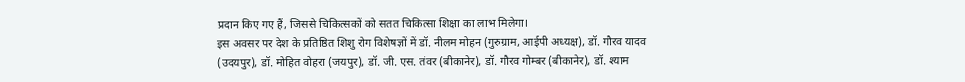प्रदान किए गए हैं, जिससे चिकित्सकों को सतत चिकित्सा शिक्षा का लाभ मिलेगा।
इस अवसर पर देश के प्रतिष्ठित शिशु रोग विशेषज्ञों में डॉ. नीलम मोहन (गुरुग्राम, आईपी अध्यक्ष), डॉ. गौरव यादव (उदयपुर), डॉ. मोहित वोहरा (जयपुर), डॉ. जी. एस. तंवर (बीकानेर), डॉ. गौरव गोम्बर (बीकानेर), डॉ. श्याम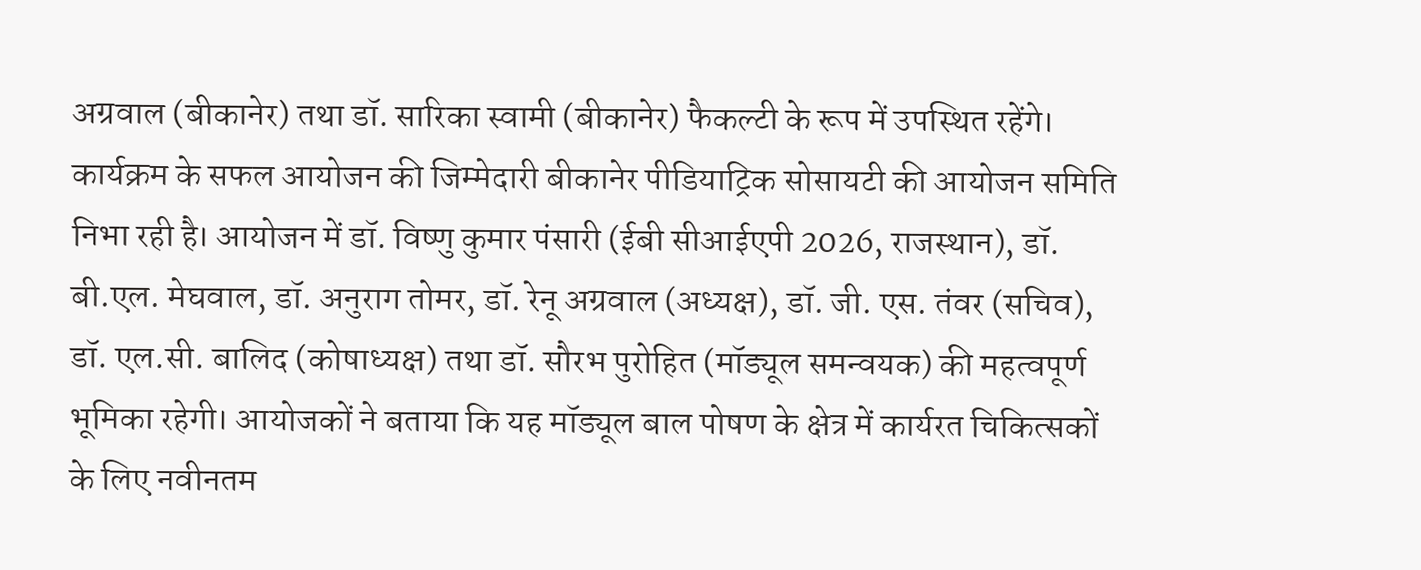अग्रवाल (बीकानेर) तथा डॉ. सारिका स्वामी (बीकानेर) फैकल्टी के रूप में उपस्थित रहेंगे। कार्यक्रम के सफल आयोजन की जिम्मेदारी बीकानेर पीडियाट्रिक सोसायटी की आयोजन समिति निभा रही है। आयोजन में डॉ. विष्णु कुमार पंसारी (ईबी सीआईएपी 2026, राजस्थान), डॉ. बी.एल. मेघवाल, डॉ. अनुराग तोमर, डॉ. रेनू अग्रवाल (अध्यक्ष), डॉ. जी. एस. तंवर (सचिव), डॉ. एल.सी. बालिद (कोषाध्यक्ष) तथा डॉ. सौरभ पुरोहित (मॉड्यूल समन्वयक) की महत्वपूर्ण भूमिका रहेगी। आयोजकों ने बताया कि यह मॉड्यूल बाल पोषण के क्षेत्र में कार्यरत चिकित्सकों के लिए नवीनतम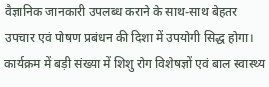वैज्ञानिक जानकारी उपलब्ध कराने के साथ-साथ बेहतर उपचार एवं पोषण प्रबंधन की दिशा में उपयोगी सिद्ध होगा। कार्यक्रम में बड़ी संख्या में शिशु रोग विशेषज्ञों एवं बाल स्वास्थ्य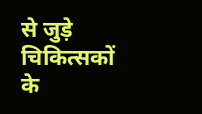से जुड़े चिकित्सकों के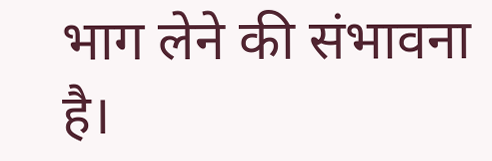भाग लेने की संभावना है।